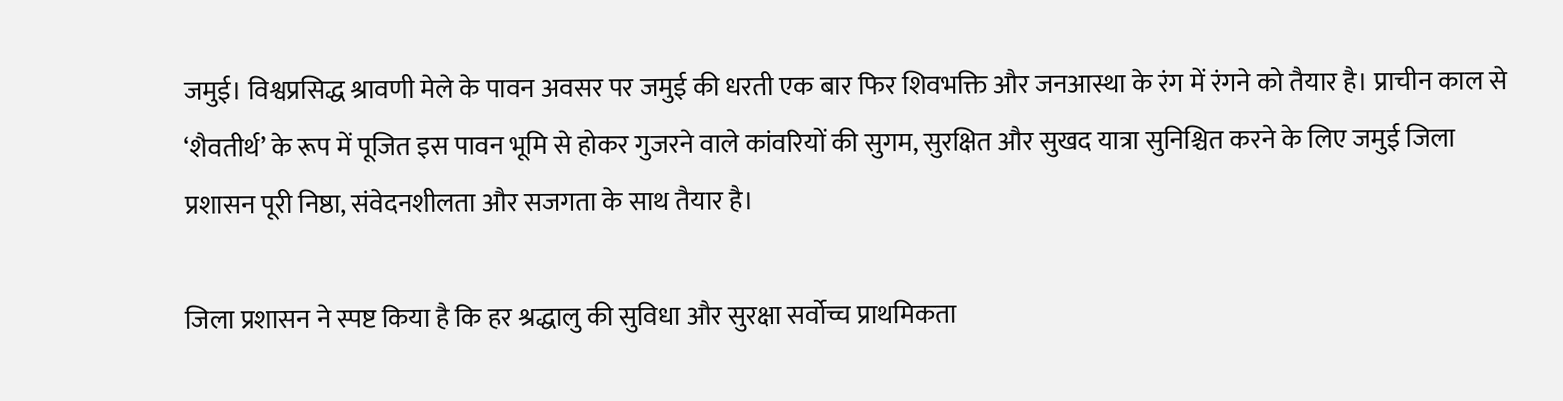जमुई। विश्वप्रसिद्ध श्रावणी मेले के पावन अवसर पर जमुई की धरती एक बार फिर शिवभक्ति और जनआस्था के रंग में रंगने को तैयार है। प्राचीन काल से ‘शैवतीर्थ’ के रूप में पूजित इस पावन भूमि से होकर गुजरने वाले कांवरियों की सुगम, सुरक्षित और सुखद यात्रा सुनिश्चित करने के लिए जमुई जिला प्रशासन पूरी निष्ठा, संवेदनशीलता और सजगता के साथ तैयार है।

जिला प्रशासन ने स्पष्ट किया है कि हर श्रद्धालु की सुविधा और सुरक्षा सर्वोच्च प्राथमिकता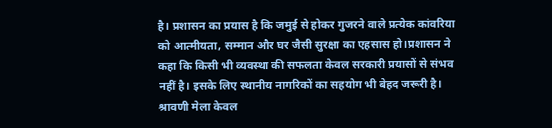है। प्रशासन का प्रयास है कि जमुई से होकर गुजरने वाले प्रत्येक कांवरिया को आत्मीयता, सम्मान और घर जैसी सुरक्षा का एहसास हो।प्रशासन ने कहा कि किसी भी व्यवस्था की सफलता केवल सरकारी प्रयासों से संभव नहीं है। इसके लिए स्थानीय नागरिकों का सहयोग भी बेहद जरूरी है। श्रावणी मेला केवल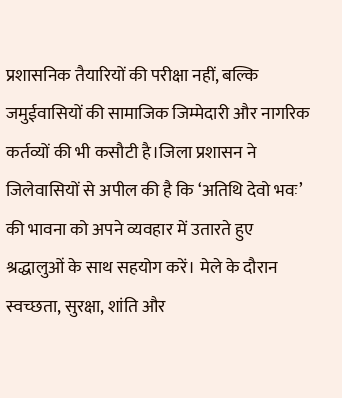प्रशासनिक तैयारियों की परीक्षा नहीं, बल्कि जमुईवासियों की सामाजिक जिम्मेदारी और नागरिक कर्तव्यों की भी कसौटी है।जिला प्रशासन ने जिलेवासियों से अपील की है कि ‘अतिथि देवो भवः’ की भावना को अपने व्यवहार में उतारते हुए श्रद्धालुओं के साथ सहयोग करें। मेले के दौरान स्वच्छता, सुरक्षा, शांति और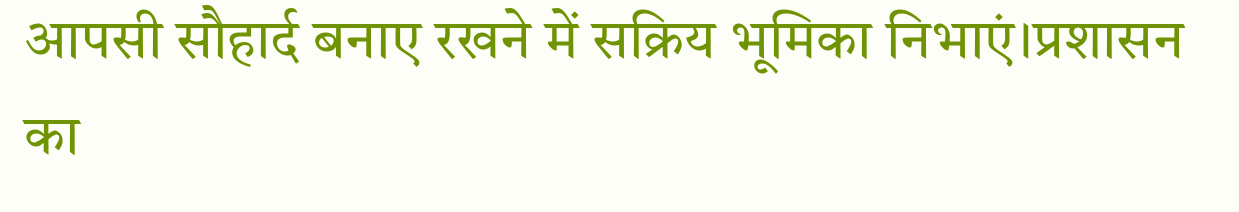आपसी सौहार्द बनाए रखने में सक्रिय भूमिका निभाएं।प्रशासन का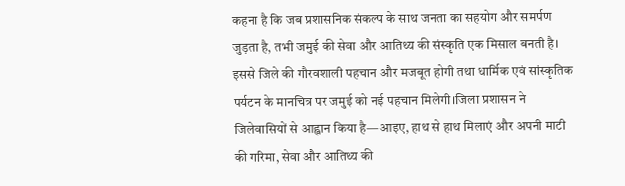कहना है कि जब प्रशासनिक संकल्प के साथ जनता का सहयोग और समर्पण जुड़ता है, तभी जमुई की सेवा और आतिथ्य की संस्कृति एक मिसाल बनती है। इससे जिले की गौरवशाली पहचान और मजबूत होगी तथा धार्मिक एवं सांस्कृतिक पर्यटन के मानचित्र पर जमुई को नई पहचान मिलेगी।जिला प्रशासन ने जिलेवासियों से आह्वान किया है—आइए, हाथ से हाथ मिलाएं और अपनी माटी की गरिमा, सेवा और आतिथ्य की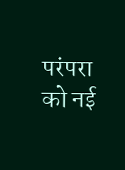परंपरा को नई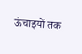ऊंचाइयों तक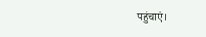पहुंचाएं।